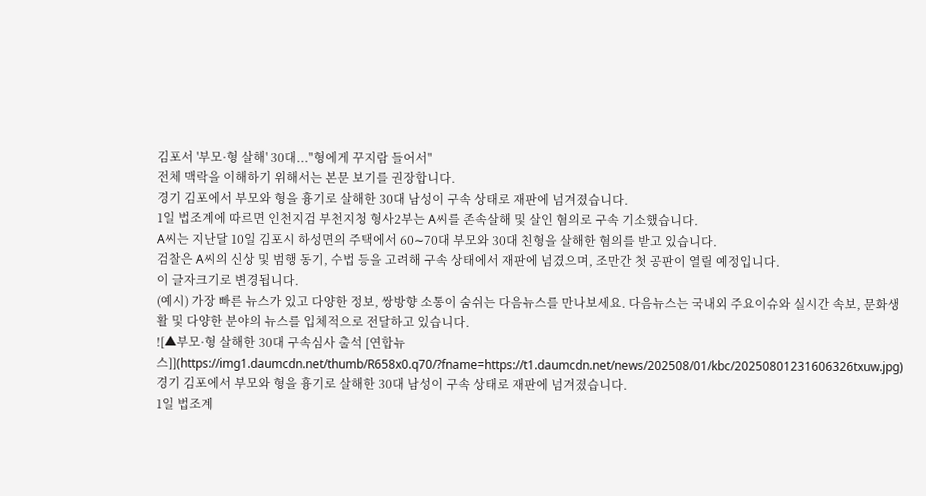김포서 '부모·형 살해' 30대..."형에게 꾸지람 들어서"
전체 맥락을 이해하기 위해서는 본문 보기를 권장합니다.
경기 김포에서 부모와 형을 흉기로 살해한 30대 남성이 구속 상태로 재판에 넘겨졌습니다.
1일 법조계에 따르면 인천지검 부천지청 형사2부는 A씨를 존속살해 및 살인 혐의로 구속 기소했습니다.
A씨는 지난달 10일 김포시 하성면의 주택에서 60∼70대 부모와 30대 친형을 살해한 혐의를 받고 있습니다.
검찰은 A씨의 신상 및 범행 동기, 수법 등을 고려해 구속 상태에서 재판에 넘겼으며, 조만간 첫 공판이 열릴 예정입니다.
이 글자크기로 변경됩니다.
(예시) 가장 빠른 뉴스가 있고 다양한 정보, 쌍방향 소통이 숨쉬는 다음뉴스를 만나보세요. 다음뉴스는 국내외 주요이슈와 실시간 속보, 문화생활 및 다양한 분야의 뉴스를 입체적으로 전달하고 있습니다.
![▲부모·형 살해한 30대 구속심사 출석 [연합뉴스]](https://img1.daumcdn.net/thumb/R658x0.q70/?fname=https://t1.daumcdn.net/news/202508/01/kbc/20250801231606326txuw.jpg)
경기 김포에서 부모와 형을 흉기로 살해한 30대 남성이 구속 상태로 재판에 넘겨졌습니다.
1일 법조계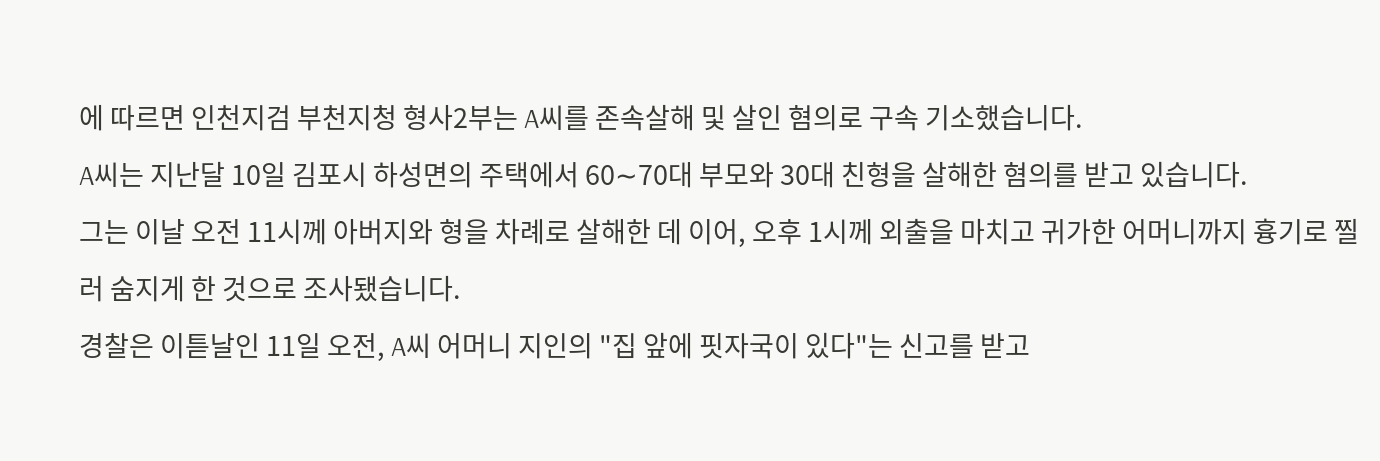에 따르면 인천지검 부천지청 형사2부는 A씨를 존속살해 및 살인 혐의로 구속 기소했습니다.
A씨는 지난달 10일 김포시 하성면의 주택에서 60∼70대 부모와 30대 친형을 살해한 혐의를 받고 있습니다.
그는 이날 오전 11시께 아버지와 형을 차례로 살해한 데 이어, 오후 1시께 외출을 마치고 귀가한 어머니까지 흉기로 찔러 숨지게 한 것으로 조사됐습니다.
경찰은 이튿날인 11일 오전, A씨 어머니 지인의 "집 앞에 핏자국이 있다"는 신고를 받고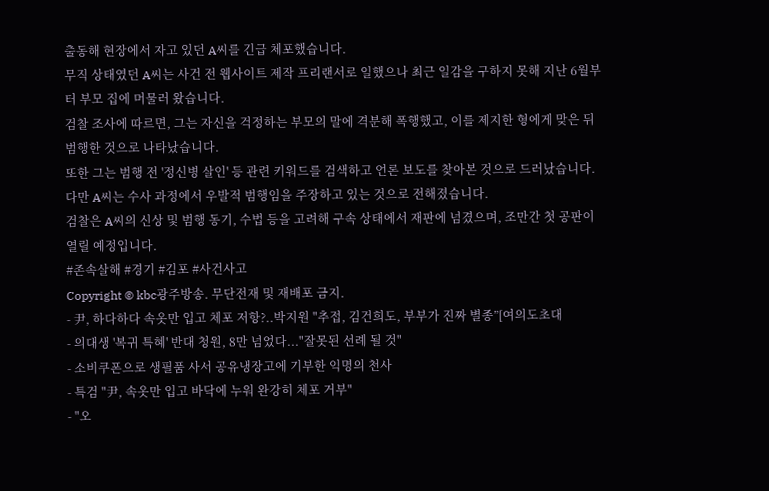출동해 현장에서 자고 있던 A씨를 긴급 체포했습니다.
무직 상태였던 A씨는 사건 전 웹사이트 제작 프리랜서로 일했으나 최근 일감을 구하지 못해 지난 6월부터 부모 집에 머물러 왔습니다.
검찰 조사에 따르면, 그는 자신을 걱정하는 부모의 말에 격분해 폭행했고, 이를 제지한 형에게 맞은 뒤 범행한 것으로 나타났습니다.
또한 그는 범행 전 '정신병 살인' 등 관련 키워드를 검색하고 언론 보도를 찾아본 것으로 드러났습니다.
다만 A씨는 수사 과정에서 우발적 범행임을 주장하고 있는 것으로 전해졌습니다.
검찰은 A씨의 신상 및 범행 동기, 수법 등을 고려해 구속 상태에서 재판에 넘겼으며, 조만간 첫 공판이 열릴 예정입니다.
#존속살해 #경기 #김포 #사건사고
Copyright © kbc광주방송. 무단전재 및 재배포 금지.
- 尹, 하다하다 속옷만 입고 체포 저항?..박지원 "추접, 김건희도, 부부가 진짜 별종”[여의도초대
- 의대생 '복귀 특혜' 반대 청원, 8만 넘었다..."잘못된 선례 될 것"
- 소비쿠폰으로 생필품 사서 공유냉장고에 기부한 익명의 천사
- 특검 "尹, 속옷만 입고 바닥에 누워 완강히 체포 거부"
- "오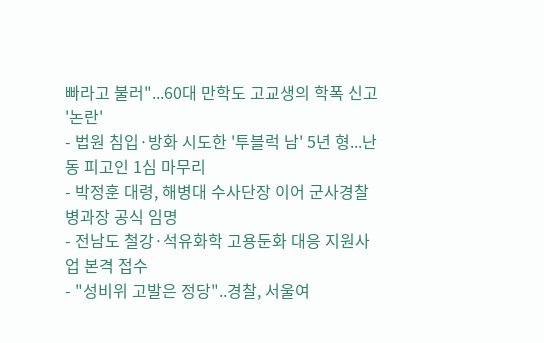빠라고 불러"...60대 만학도 고교생의 학폭 신고 '논란'
- 법원 침입·방화 시도한 '투블럭 남' 5년 형...난동 피고인 1심 마무리
- 박정훈 대령, 해병대 수사단장 이어 군사경찰병과장 공식 임명
- 전남도 철강·석유화학 고용둔화 대응 지원사업 본격 접수
- "성비위 고발은 정당"..경찰, 서울여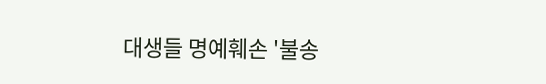대생들 명예훼손 '불송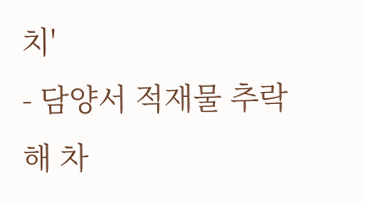치'
- 담양서 적재물 추락해 차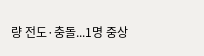량 전도·충돌...1명 중상